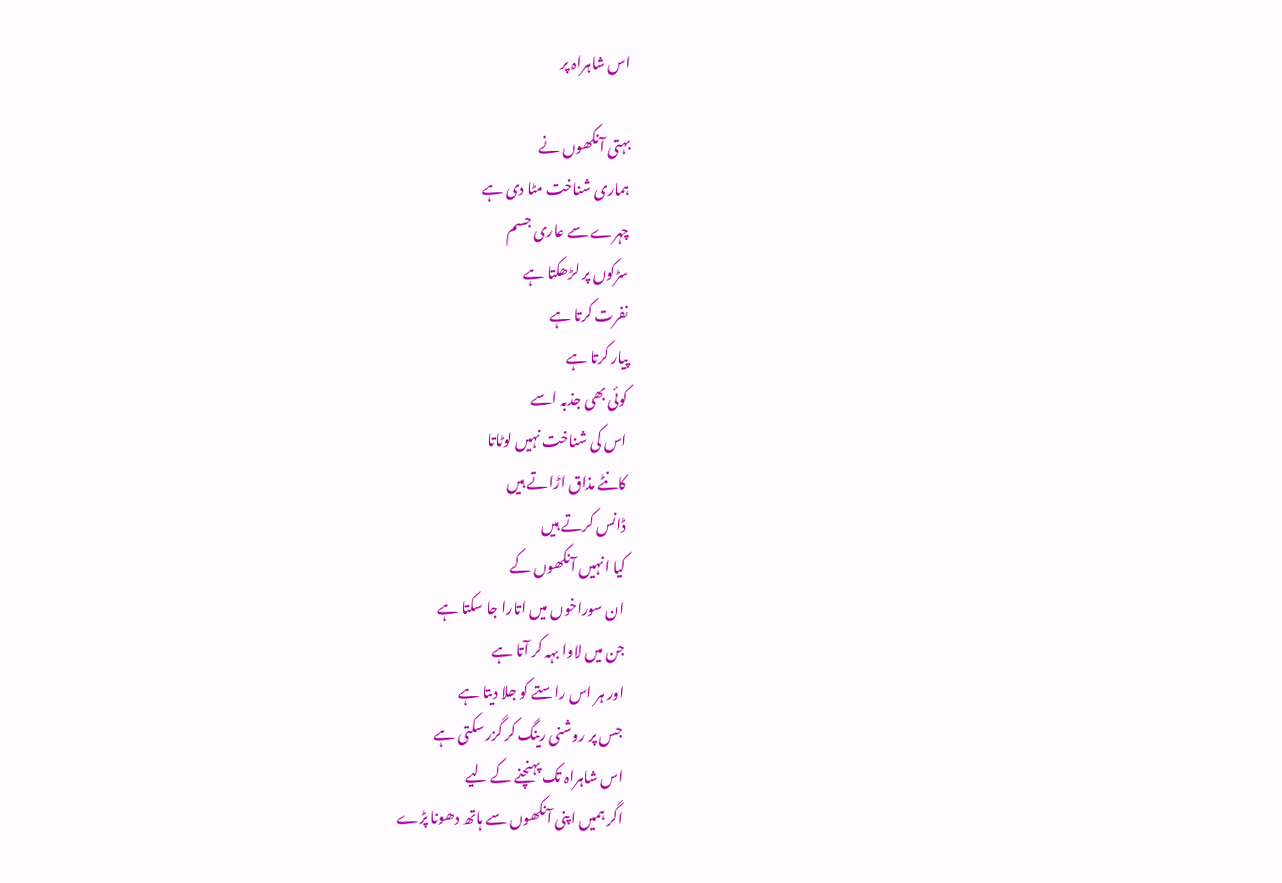اس شاہراہ پر

بہتی آنکھوں نے
ہماری شناخت مٹا دی ہے
چہرے سے عاری جسم
سڑکوں پر لڑھکتا ہے
نفرت کرتا ہے
پیار کرتا ہے
کوئی بھی جذبہ اسے
اس کی شناخت نہیں لوٹاتا
کانٹے مذاق اڑاتے ہیں
ڈانس کرتے ہیں
کیا انہیں آنکھوں کے
ان سوراخوں میں اتارا جا سکتا ہے
جن میں لاوا بہہ کر آتا ہے
اور ہر اس راستے کو جلا دیتا ہے
جس پر روشنی رینگ کر گزر سکتی ہے
اس شاہراہ تک پہنچنے کے لیے
اگر ہمیں اپنی آنکھوں سے ہاتھ دھونا پڑے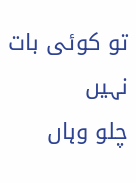تو کوئی بات نہیں
چلو وہاں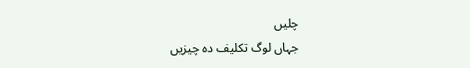چلیں
جہاں لوگ تکلیف دہ چیزیں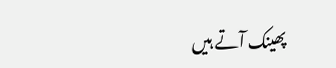پھینک آتے ہیں